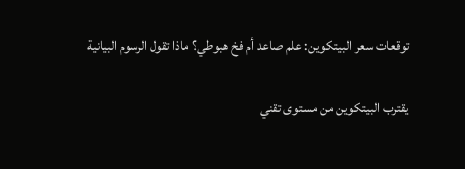توقعات سعر البيتكوين: علم صاعد أم فخ هبوطي؟ ماذا تقول الرسوم البيانية

يقترب البيتكوين من مستوى تقني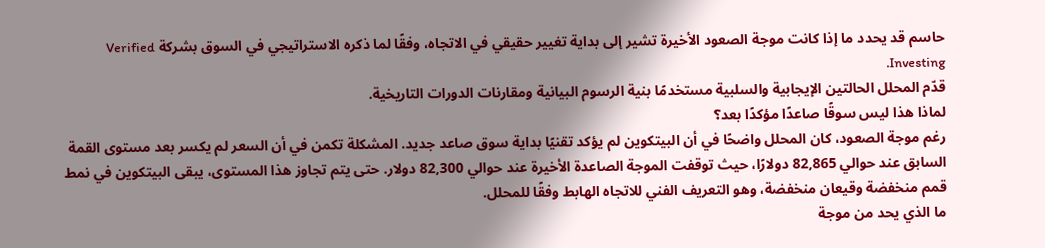حاسم قد يحدد ما إذا كانت موجة الصعود الأخيرة تشير إلى بداية تغيير حقيقي في الاتجاه، وفقًا لما ذكره الاستراتيجي في السوق بشركة Verified Investing.
قدّم المحلل الحالتين الإيجابية والسلبية مستخدمًا بنية الرسوم البيانية ومقارنات الدورات التاريخية.
لماذا هذا ليس سوقًا صاعدًا مؤكدًا بعد؟
رغم موجة الصعود، كان المحلل واضحًا في أن البيتكوين لم يؤكد تقنيًا بداية سوق صاعد جديد. المشكلة تكمن في أن السعر لم يكسر بعد مستوى القمة السابق عند حوالي 82,865 دولارًا، حيث توقفت الموجة الصاعدة الأخيرة عند حوالي 82,300 دولار. حتى يتم تجاوز هذا المستوى، يبقى البيتكوين في نمط قمم منخفضة وقيعان منخفضة، وهو التعريف الفني للاتجاه الهابط وفقًا للمحلل.
ما الذي يحد من موجة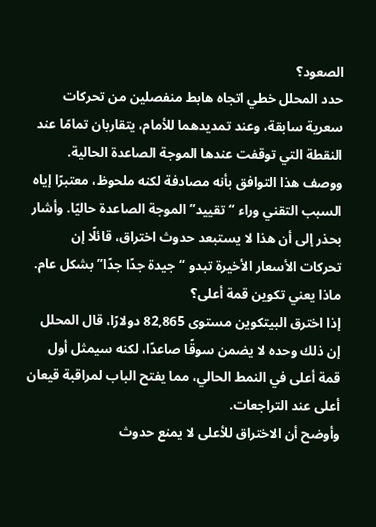الصعود؟
حدد المحلل خطي اتجاه هابط منفصلين من تحركات سعرية سابقة، وعند تمديدهما للأمام، يتقاربان تمامًا عند النقطة التي توقفت عندها الموجة الصاعدة الحالية. ووصف هذا التوافق بأنه مصادفة لكنه ملحوظ، معتبرًا إياه السبب التقني وراء “تقييد” الموجة الصاعدة حاليًا. وأشار بحذر إلى أن هذا لا يستبعد حدوث اختراق، قائلًا إن تحركات الأسعار الأخيرة تبدو “جيدة جدًا جدًا” بشكل عام.
ماذا يعني تكوين قمة أعلى؟
إذا اخترق البيتكوين مستوى 82,865 دولارًا، قال المحلل إن ذلك وحده لا يضمن سوقًا صاعدًا، لكنه سيمثل أول قمة أعلى في النمط الحالي، مما يفتح الباب لمراقبة قيعان أعلى عند التراجعات.
وأوضح أن الاختراق للأعلى لا يمنع حدوث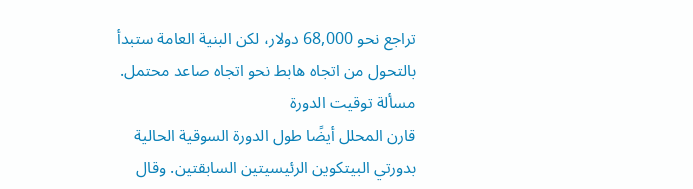تراجع نحو 68,000 دولار، لكن البنية العامة ستبدأ بالتحول من اتجاه هابط نحو اتجاه صاعد محتمل.
مسألة توقيت الدورة
قارن المحلل أيضًا طول الدورة السوقية الحالية بدورتي البيتكوين الرئيسيتين السابقتين. وقال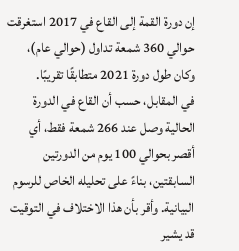إن دورة القمة إلى القاع في 2017 استغرقت حوالي 360 شمعة تداول (حوالي عام)، وكان طول دورة 2021 متطابقًا تقريبًا.
في المقابل، حسب أن القاع في الدورة الحالية وصل عند 266 شمعة فقط، أي أقصر بحوالي 100 يوم من الدورتين السابقتين، بناءً على تحليله الخاص للرسوم البيانية. وأقر بأن هذا الاختلاف في التوقيت قد يشير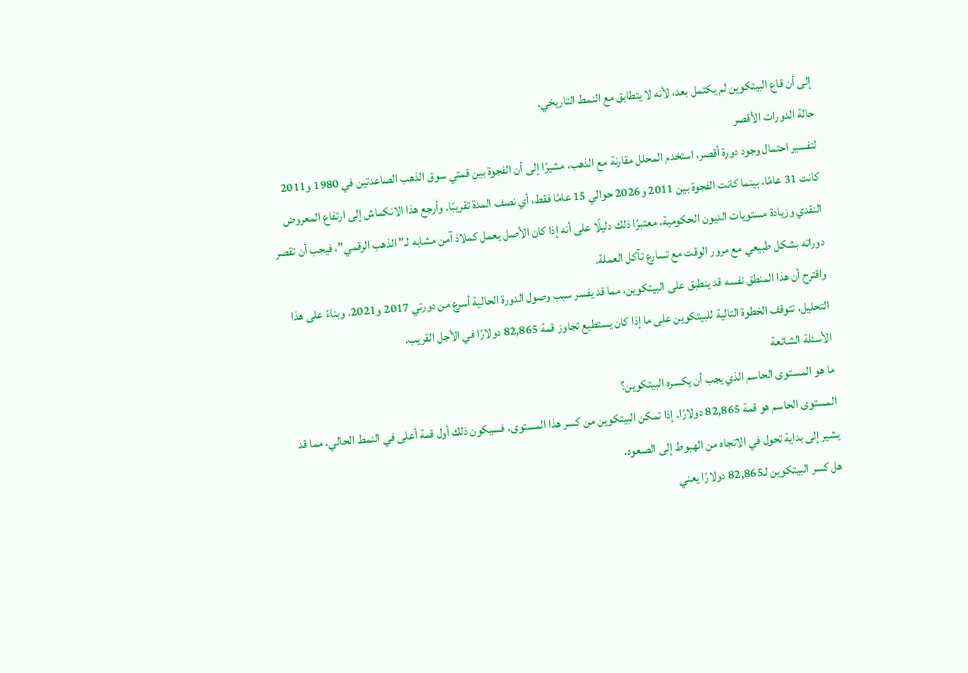إلى أن قاع البيتكوين لم يكتمل بعد، لأنه لا يتطابق مع النمط التاريخي.
حالة الدورات الأقصر
لتفسير احتمال وجود دورة أقصر، استخدم المحلل مقارنة مع الذهب، مشيرًا إلى أن الفجوة بين قمتي سوق الذهب الصاعدتين في 1980 و2011 كانت 31 عامًا، بينما كانت الفجوة بين 2011 و2026 حوالي 15 عامًا فقط، أي نصف المدة تقريبًا. وأرجع هذا الانكماش إلى ارتفاع المعروض النقدي وزيادة مستويات الديون الحكومية، معتبرًا ذلك دليلًا على أنه إذا كان الأصل يعمل كملاذ آمن مشابه لـ”الذهب الرقمي”، فيجب أن تقصر دوراته بشكل طبيعي مع مرور الوقت مع تسارع تآكل العملة.
واقترح أن هذا المنطق نفسه قد ينطبق على البيتكوين، مما قد يفسر سبب وصول الدورة الحالية أسرع من دورتي 2017 و2021. وبناءً على هذا التحليل، تتوقف الخطوة التالية للبيتكوين على ما إذا كان يستطيع تجاوز قمة 82,865 دولارًا في الأجل القريب.
الأسئلة الشائعة
ما هو المستوى الحاسم الذي يجب أن يكسره البيتكوين؟
المستوى الحاسم هو قمة 82,865 دولارًا. إذا تمكن البيتكوين من كسر هذا المستوى، فسيكون ذلك أول قمة أعلى في النمط الحالي، مما قد يشير إلى بداية تحول في الاتجاه من الهبوط إلى الصعود.
هل كسر البيتكوين لـ82,865 دولارًا يعني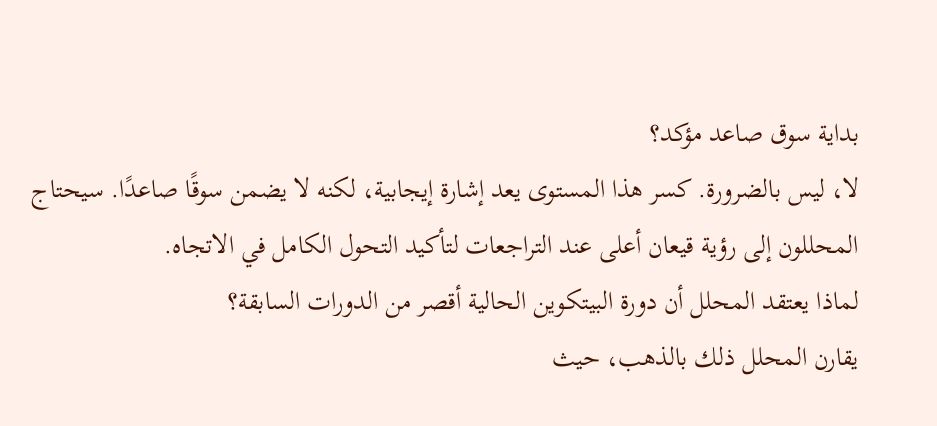بداية سوق صاعد مؤكد؟
لا، ليس بالضرورة. كسر هذا المستوى يعد إشارة إيجابية، لكنه لا يضمن سوقًا صاعدًا. سيحتاج المحللون إلى رؤية قيعان أعلى عند التراجعات لتأكيد التحول الكامل في الاتجاه.
لماذا يعتقد المحلل أن دورة البيتكوين الحالية أقصر من الدورات السابقة؟
يقارن المحلل ذلك بالذهب، حيث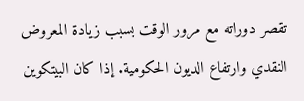تقصر دوراته مع مرور الوقت بسبب زيادة المعروض النقدي وارتفاع الديون الحكومية. إذا كان البيتكوين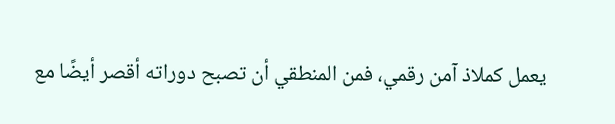يعمل كملاذ آمن رقمي، فمن المنطقي أن تصبح دوراته أقصر أيضًا مع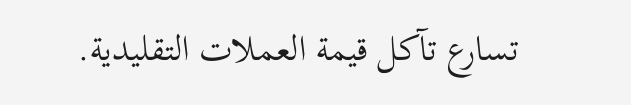تسارع تآكل قيمة العملات التقليدية.